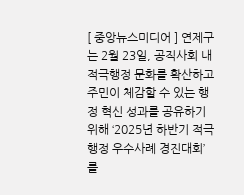[ 중앙뉴스미디어 ] 연제구는 2월 23일, 공직사회 내 적극행정 문화를 확산하고 주민이 체감할 수 있는 행정 혁신 성과를 공유하기 위해 ‘2025년 하반기 적극행정 우수사례 경진대회’를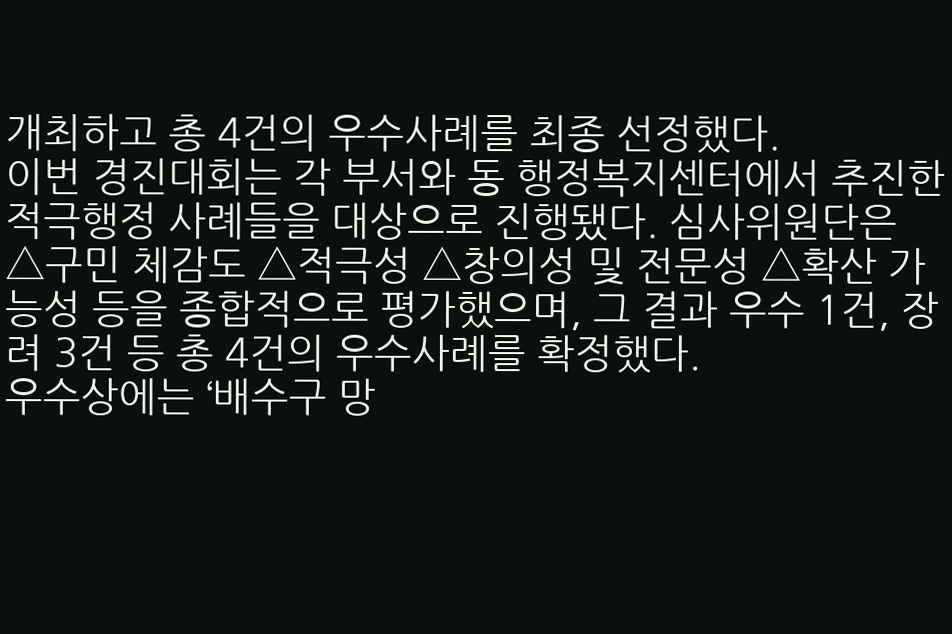개최하고 총 4건의 우수사례를 최종 선정했다.
이번 경진대회는 각 부서와 동 행정복지센터에서 추진한 적극행정 사례들을 대상으로 진행됐다. 심사위원단은 △구민 체감도 △적극성 △창의성 및 전문성 △확산 가능성 등을 종합적으로 평가했으며, 그 결과 우수 1건, 장려 3건 등 총 4건의 우수사례를 확정했다.
우수상에는 ‘배수구 망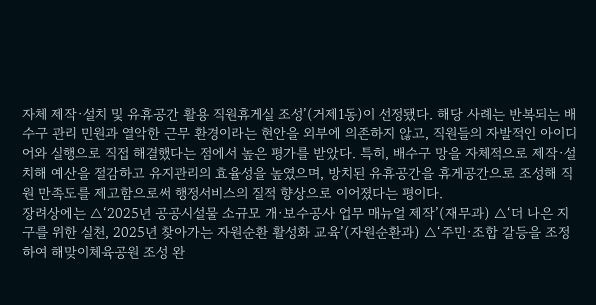자체 제작·설치 및 유휴공간 활용 직원휴게실 조성’(거제1동)이 선정됐다. 해당 사례는 반복되는 배수구 관리 민원과 열악한 근무 환경이라는 현안을 외부에 의존하지 않고, 직원들의 자발적인 아이디어와 실행으로 직접 해결했다는 점에서 높은 평가를 받았다. 특히, 배수구 망을 자체적으로 제작·설치해 예산을 절감하고 유지관리의 효율성을 높였으며, 방치된 유휴공간을 휴게공간으로 조성해 직원 만족도를 제고함으로써 행정서비스의 질적 향상으로 이어졌다는 평이다.
장려상에는 △‘2025년 공공시설물 소규모 개·보수공사 업무 매뉴얼 제작’(재무과) △‘더 나은 지구를 위한 실천, 2025년 찾아가는 자원순환 활성화 교육’(자원순환과) △‘주민·조합 갈등을 조정하여 해맞이체육공원 조성 완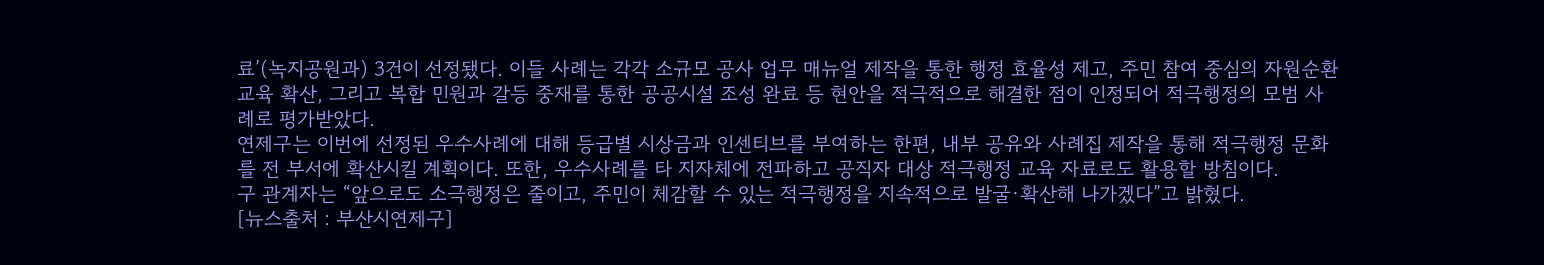료’(녹지공원과) 3건이 선정됐다. 이들 사례는 각각 소규모 공사 업무 매뉴얼 제작을 통한 행정 효율성 제고, 주민 참여 중심의 자원순환 교육 확산, 그리고 복합 민원과 갈등 중재를 통한 공공시설 조성 완료 등 현안을 적극적으로 해결한 점이 인정되어 적극행정의 모범 사례로 평가받았다.
연제구는 이번에 선정된 우수사례에 대해 등급별 시상금과 인센티브를 부여하는 한편, 내부 공유와 사례집 제작을 통해 적극행정 문화를 전 부서에 확산시킬 계획이다. 또한, 우수사례를 타 지자체에 전파하고 공직자 대상 적극행정 교육 자료로도 활용할 방침이다.
구 관계자는 “앞으로도 소극행정은 줄이고, 주민이 체감할 수 있는 적극행정을 지속적으로 발굴·확산해 나가겠다”고 밝혔다.
[뉴스출처 : 부산시연제구]